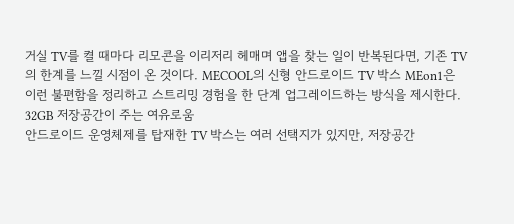거실 TV를 켤 때마다 리모콘을 이리저리 헤매며 앱을 찾는 일이 반복된다면, 기존 TV의 한계를 느낄 시점이 온 것이다. MECOOL의 신형 안드로이드 TV 박스 MEon1은 이런 불편함을 정리하고 스트리밍 경험을 한 단계 업그레이드하는 방식을 제시한다.
32GB 저장공간이 주는 여유로움
안드로이드 운영체제를 탑재한 TV 박스는 여러 선택지가 있지만, 저장공간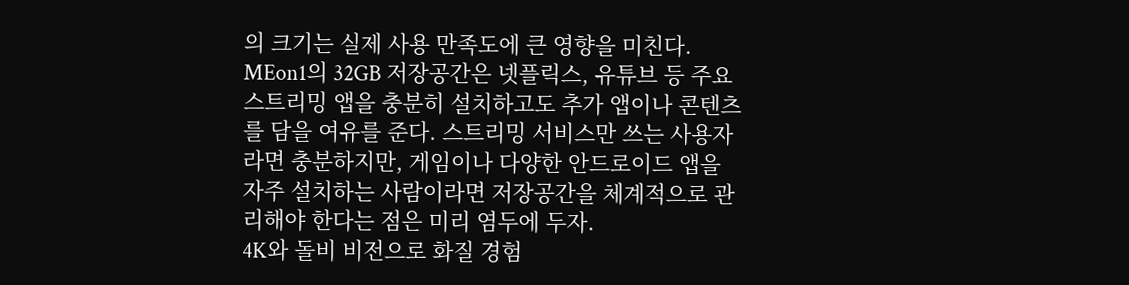의 크기는 실제 사용 만족도에 큰 영향을 미친다. MEon1의 32GB 저장공간은 넷플릭스, 유튜브 등 주요 스트리밍 앱을 충분히 설치하고도 추가 앱이나 콘텐츠를 담을 여유를 준다. 스트리밍 서비스만 쓰는 사용자라면 충분하지만, 게임이나 다양한 안드로이드 앱을 자주 설치하는 사람이라면 저장공간을 체계적으로 관리해야 한다는 점은 미리 염두에 두자.
4K와 돌비 비전으로 화질 경험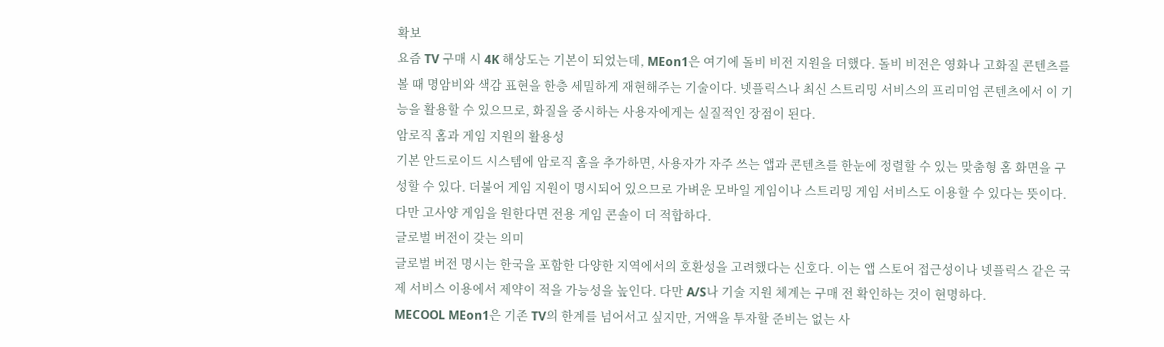확보
요즘 TV 구매 시 4K 해상도는 기본이 되었는데, MEon1은 여기에 돌비 비전 지원을 더했다. 돌비 비전은 영화나 고화질 콘텐츠를 볼 때 명암비와 색감 표현을 한층 세밀하게 재현해주는 기술이다. 넷플릭스나 최신 스트리밍 서비스의 프리미엄 콘텐츠에서 이 기능을 활용할 수 있으므로, 화질을 중시하는 사용자에게는 실질적인 장점이 된다.
암로직 홈과 게임 지원의 활용성
기본 안드로이드 시스템에 암로직 홈을 추가하면, 사용자가 자주 쓰는 앱과 콘텐츠를 한눈에 정렬할 수 있는 맞춤형 홈 화면을 구성할 수 있다. 더불어 게임 지원이 명시되어 있으므로 가벼운 모바일 게임이나 스트리밍 게임 서비스도 이용할 수 있다는 뜻이다. 다만 고사양 게임을 원한다면 전용 게임 콘솔이 더 적합하다.
글로벌 버전이 갖는 의미
글로벌 버전 명시는 한국을 포함한 다양한 지역에서의 호환성을 고려했다는 신호다. 이는 앱 스토어 접근성이나 넷플릭스 같은 국제 서비스 이용에서 제약이 적을 가능성을 높인다. 다만 A/S나 기술 지원 체계는 구매 전 확인하는 것이 현명하다.
MECOOL MEon1은 기존 TV의 한계를 넘어서고 싶지만, 거액을 투자할 준비는 없는 사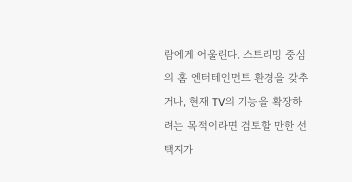람에게 어울린다. 스트리밍 중심의 홈 엔터테인먼트 환경을 갖추거나, 현재 TV의 기능을 확장하려는 목적이라면 검토할 만한 선택지가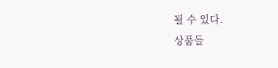될 수 있다.
상품들